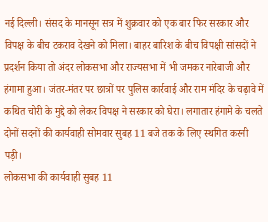नई दिल्ली। संसद के मानसून सत्र में शुक्रवार को एक बार फिर सरकार और विपक्ष के बीच टकराव देखने को मिला। बाहर बारिश के बीच विपक्षी सांसदों ने प्रदर्शन किया तो अंदर लोकसभा और राज्यसभा में भी जमकर नारेबाजी और हंगामा हुआ। जंतर-मंतर पर छात्रों पर पुलिस कार्रवाई और राम मंदिर के चढ़ावे में कथित चोरी के मुद्दे को लेकर विपक्ष ने सरकार को घेरा। लगातार हंगामे के चलते दोनों सदनों की कार्यवाही सोमवार सुबह 11 बजे तक के लिए स्थगित करनी पड़ी।
लोकसभा की कार्यवाही सुबह 11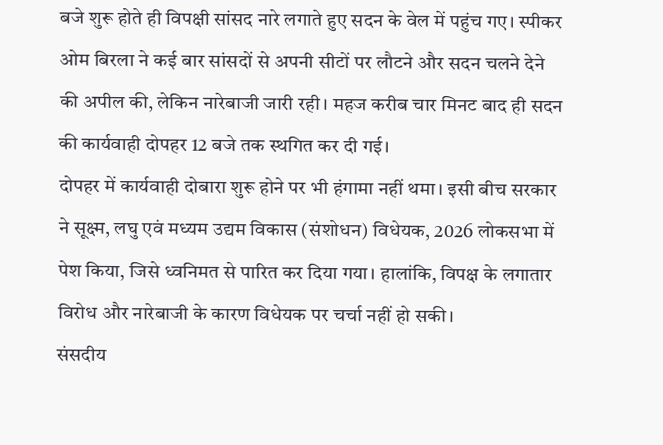बजे शुरू होते ही विपक्षी सांसद नारे लगाते हुए सदन के वेल में पहुंच गए। स्पीकर ओम बिरला ने कई बार सांसदों से अपनी सीटों पर लौटने और सदन चलने देने की अपील की, लेकिन नारेबाजी जारी रही। महज करीब चार मिनट बाद ही सदन की कार्यवाही दोपहर 12 बजे तक स्थगित कर दी गई।
दोपहर में कार्यवाही दोबारा शुरू होने पर भी हंगामा नहीं थमा। इसी बीच सरकार ने सूक्ष्म, लघु एवं मध्यम उद्यम विकास (संशोधन) विधेयक, 2026 लोकसभा में पेश किया, जिसे ध्वनिमत से पारित कर दिया गया। हालांकि, विपक्ष के लगातार विरोध और नारेबाजी के कारण विधेयक पर चर्चा नहीं हो सकी।
संसदीय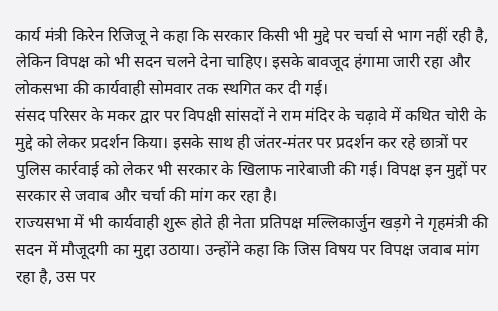कार्य मंत्री किरेन रिजिजू ने कहा कि सरकार किसी भी मुद्दे पर चर्चा से भाग नहीं रही है, लेकिन विपक्ष को भी सदन चलने देना चाहिए। इसके बावजूद हंगामा जारी रहा और लोकसभा की कार्यवाही सोमवार तक स्थगित कर दी गई।
संसद परिसर के मकर द्वार पर विपक्षी सांसदों ने राम मंदिर के चढ़ावे में कथित चोरी के मुद्दे को लेकर प्रदर्शन किया। इसके साथ ही जंतर-मंतर पर प्रदर्शन कर रहे छात्रों पर पुलिस कार्रवाई को लेकर भी सरकार के खिलाफ नारेबाजी की गई। विपक्ष इन मुद्दों पर सरकार से जवाब और चर्चा की मांग कर रहा है।
राज्यसभा में भी कार्यवाही शुरू होते ही नेता प्रतिपक्ष मल्लिकार्जुन खड़गे ने गृहमंत्री की सदन में मौजूदगी का मुद्दा उठाया। उन्होंने कहा कि जिस विषय पर विपक्ष जवाब मांग रहा है, उस पर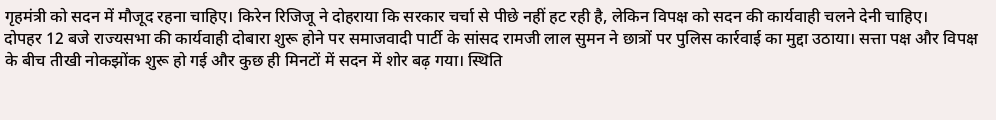गृहमंत्री को सदन में मौजूद रहना चाहिए। किरेन रिजिजू ने दोहराया कि सरकार चर्चा से पीछे नहीं हट रही है, लेकिन विपक्ष को सदन की कार्यवाही चलने देनी चाहिए।
दोपहर 12 बजे राज्यसभा की कार्यवाही दोबारा शुरू होने पर समाजवादी पार्टी के सांसद रामजी लाल सुमन ने छात्रों पर पुलिस कार्रवाई का मुद्दा उठाया। सत्ता पक्ष और विपक्ष के बीच तीखी नोकझोंक शुरू हो गई और कुछ ही मिनटों में सदन में शोर बढ़ गया। स्थिति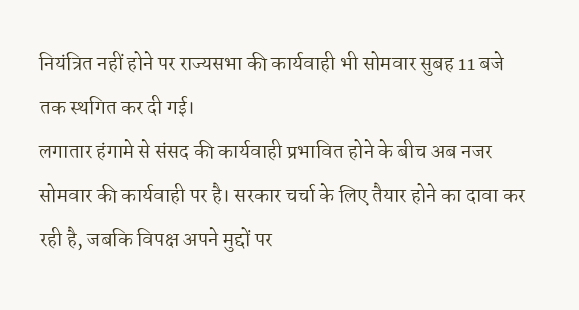नियंत्रित नहीं होने पर राज्यसभा की कार्यवाही भी सोमवार सुबह 11 बजे तक स्थगित कर दी गई।
लगातार हंगामे से संसद की कार्यवाही प्रभावित होने के बीच अब नजर सोमवार की कार्यवाही पर है। सरकार चर्चा के लिए तैयार होने का दावा कर रही है, जबकि विपक्ष अपने मुद्दों पर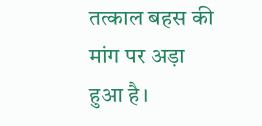तत्काल बहस की मांग पर अड़ा हुआ है।